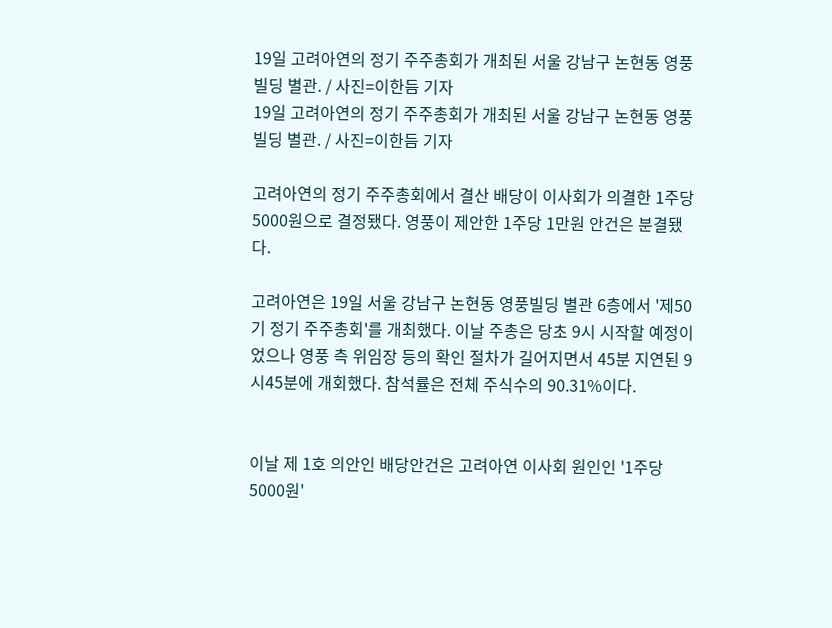19일 고려아연의 정기 주주총회가 개최된 서울 강남구 논현동 영풍빌딩 별관. / 사진=이한듬 기자
19일 고려아연의 정기 주주총회가 개최된 서울 강남구 논현동 영풍빌딩 별관. / 사진=이한듬 기자

고려아연의 정기 주주총회에서 결산 배당이 이사회가 의결한 1주당 5000원으로 결정됐다. 영풍이 제안한 1주당 1만원 안건은 분결됐다.

고려아연은 19일 서울 강남구 논현동 영풍빌딩 별관 6층에서 '제50기 정기 주주총회'를 개최했다. 이날 주총은 당초 9시 시작할 예정이었으나 영풍 측 위임장 등의 확인 절차가 길어지면서 45분 지연된 9시45분에 개회했다. 참석률은 전체 주식수의 90.31%이다.


이날 제 1호 의안인 배당안건은 고려아연 이사회 원인인 '1주당 5000원'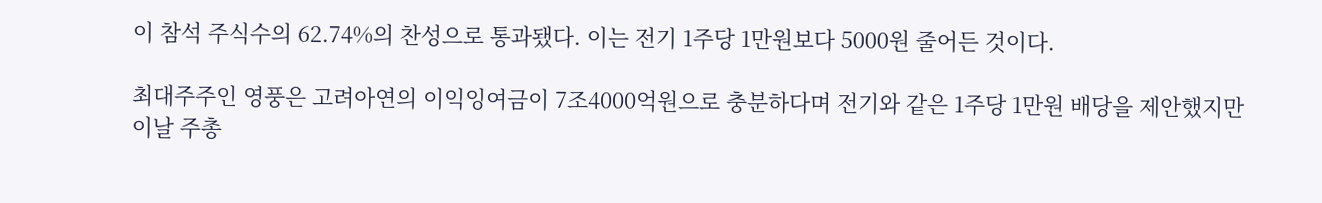이 참석 주식수의 62.74%의 찬성으로 통과됐다. 이는 전기 1주당 1만원보다 5000원 줄어든 것이다.

최대주주인 영풍은 고려아연의 이익잉여금이 7조4000억원으로 충분하다며 전기와 같은 1주당 1만원 배당을 제안했지만 이날 주총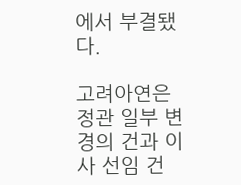에서 부결됐다.

고려아연은 정관 일부 변경의 건과 이사 선임 건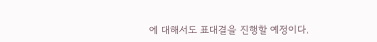에 대해서도 표대결을 진행할 예정이다.